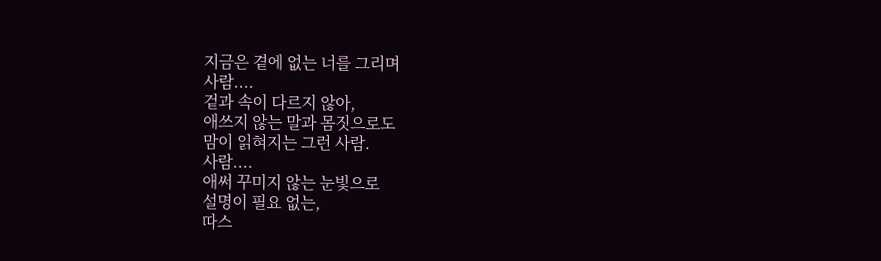지금은 곁에 없는 너를 그리며
사람....
겉과 속이 다르지 않아,
애쓰지 않는 말과 몸짓으로도
맘이 읽혀지는 그런 사람.
사람....
애써 꾸미지 않는 눈빛으로
설명이 필요 없는,
따스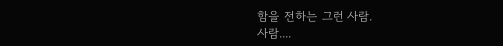함을 전하는 그런 사람.
사람....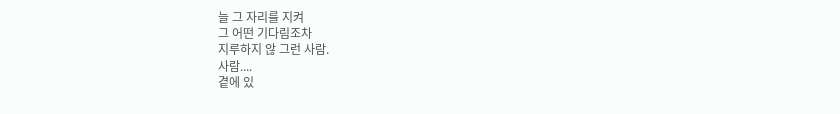늘 그 자리를 지켜
그 어떤 기다림조차
지루하지 않 그런 사람.
사람....
곁에 있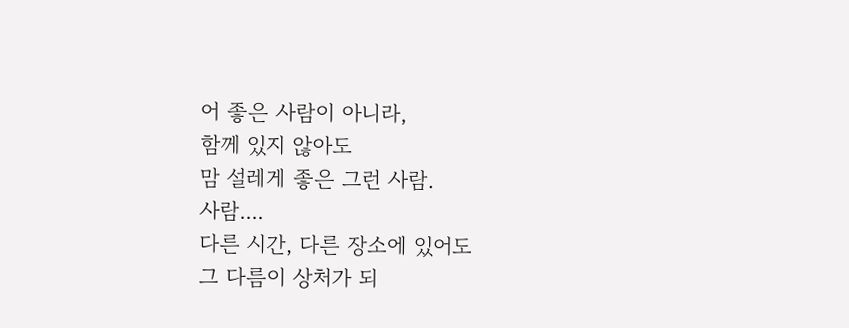어 좋은 사람이 아니라,
함께 있지 않아도
맘 설레게 좋은 그런 사람.
사람....
다른 시간, 다른 장소에 있어도
그 다름이 상처가 되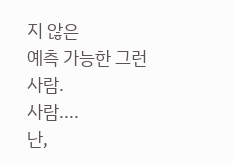지 않은
예측 가능한 그런 사람.
사람....
난,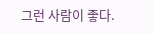그런 사람이 좋다.